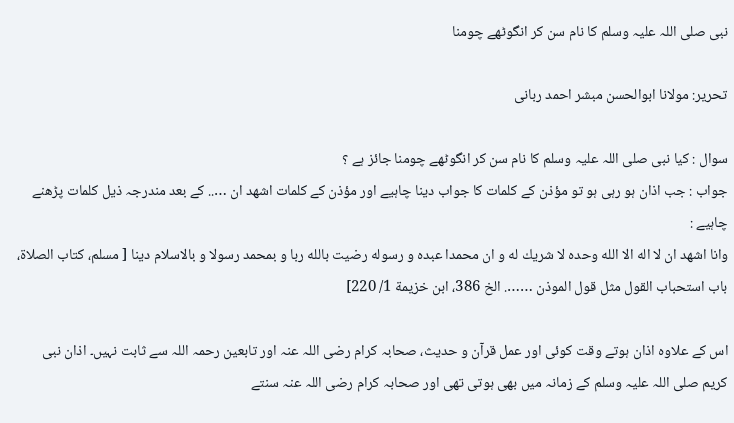نبی صلی اللہ علیہ وسلم کا نام سن کر انگوٹھے چومنا

تحریر: مولانا ابوالحسن مبشر احمد ربانی

سوال : کیا نبی صلی اللہ علیہ وسلم کا نام سن کر انگوٹھے چومنا جائز ہے ؟
جواب : جب اذان ہو رہی ہو تو مؤذن کے کلمات کا جواب دینا چاہیے اور مؤذن کے کلمات اشهد ان ….. کے بعد مندرجہ ذیل کلمات پڑھنے چاہیے :
وانا اشهد ان لا اله الا الله وحده لا شريك له و ان محمدا عبده و رسوله رضيت بالله ربا و بمحمد رسولا و بالاسلام دينا [ مسلم، كتاب الصلاة، باب استحباب القول مثل قول الموذن ……. الخ 386، ابن خزيمة 1/ 220]

اس کے علاوہ اذان ہوتے وقت کوئی اور عمل قرآن و حدیث، صحابہ کرام رضی اللہ عنہ اور تابعین رحمہ اللہ سے ثابت نہیں۔ اذان نبی کریم صلی اللہ علیہ وسلم کے زمانہ میں بھی ہوتی تھی اور صحابہ کرام رضی اللہ عنہ سنتے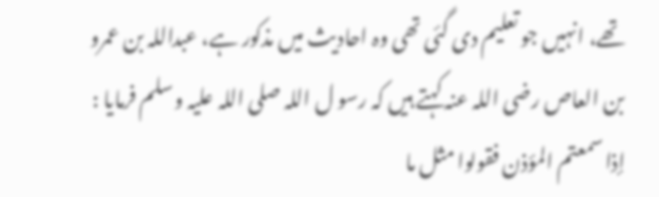تھے، انہیں جو تعلیم دی گئی تھی وہ احادیث میں مذکور ہے، عبداللہ بن عمرو بن العاص رضی اللہ عنہ کہتے ہیں کہ رسو ل اللہ صلی اللہ علیہ وسلم فرمایا :
إذا سمعتم المؤذن فقولوا مثل ما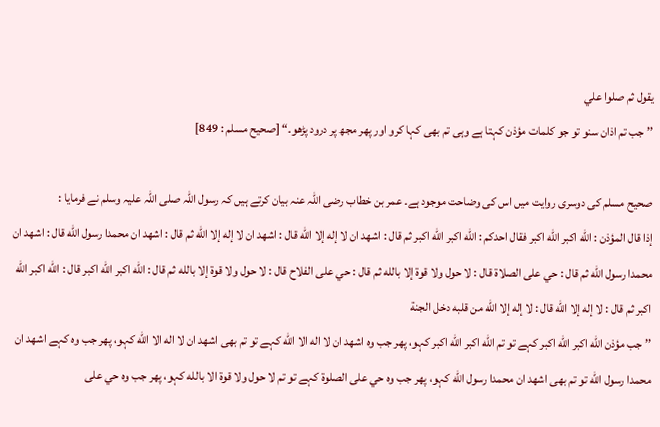يقول ثم صلوا علي
’’ جب تم اذان سنو تو جو کلمات مؤذن کہتا ہے وہی تم بھی کہا کرو اور پھر مجھ پر درود پڑھو۔“ [صحيح مسلم : 849]

صحیح مسلم کی دوسری روایت میں اس کی وضاحت موجود ہے۔ عمر بن خطاب رضی اللہ عنہ بیان کرتے ہیں کہ رسول اللہ صلی اللہ علیہ وسلم نے فرمایا :
إذا قال المؤذن : الله اكبر الله اكبر فقال احدكم : الله اكبر الله اكبر ثم قال : اشهد ان لا إله إلا الله قال : اشهد ان لا إله إلا الله ثم قال : اشهد ان محمدا رسول الله قال : اشهد ان محمدا رسول الله ثم قال : حي على الصلاة قال : لا حول ولا قوة إلا بالله ثم قال : حي على الفلاح قال : لا حول ولا قوة إلا بالله ثم قال : الله اكبر الله اكبر قال : الله اكبر الله اكبر ثم قال : لا إله إلا الله قال : لا إله إلا الله من قلبه دخل الجنة
’’ جب مؤذن الله اكبر الله اكبر کہے تو تم الله اكبر الله اكبر کہو، پھر جب وہ اشهد ان لا اله الا الله کہے تو تم بھی اشهد ان لا اله الا الله کہو، پھر جب وہ کہے اشهد ان محمدا رسول الله تو تم بھی اشهد ان محمدا رسول الله کہو، پھر جب وہ حي على الصلوة کہے تو تم لا حول ولا قوة الا بالله کہو، پھر جب وہ حي على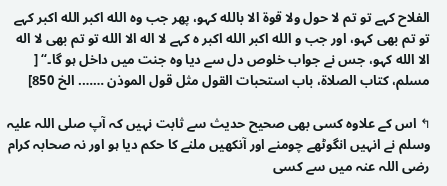الفلاح کہے تو تم لا حول ولا قوة الا بالله کہو، پھر جب وہ الله اكبر الله اكبر کہے تو تم بھی کہو، اور جب و الله اكبر الله اكبر ہ کہے لا اله الا الله تو تم بھی لا اله الا الله کہو، جس نے جواب خلوص دل سے دیا وہ جنت میں داخل ہو گا۔“ [ مسلم، كتاب الصلاة، باب استحبات القول مثل قول الموذن ……. الخ 850]

↰ اس کے علاوہ کسی بھی صحیح حدیث سے ثابت نہیں کہ آپ صلی اللہ علیہ وسلم نے انہیں انگوٹھے چومنے اور آنکھیں ملنے کا حکم دیا ہو اور نہ صحابہ کرام رضی اللہ عنہ میں سے کسی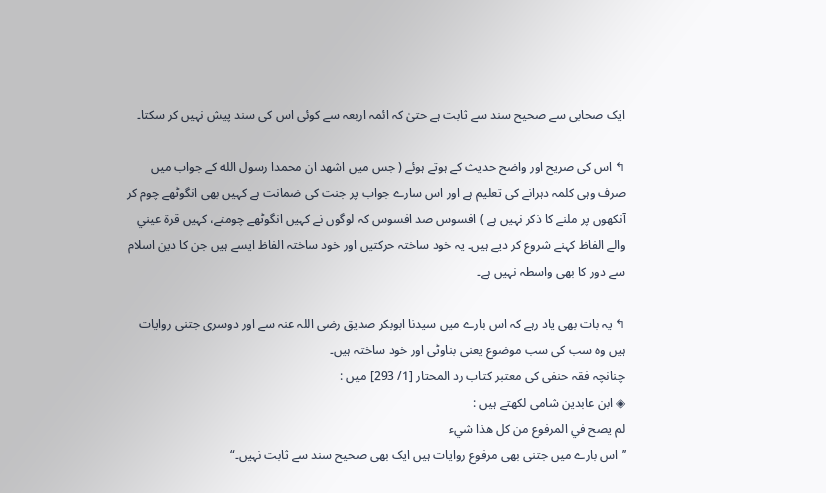ایک صحابی سے صحیح سند سے ثابت ہے حتیٰ کہ ائمہ اربعہ سے کوئی اس کی سند پیش نہیں کر سکتا۔

↰ اس کی صریح اور واضح حدیث کے ہوتے ہوئے ( جس میں اشهد ان محمدا رسول الله کے جواب میں صرف وہی کلمہ دہرانے کی تعلیم ہے اور اس سارے جواب پر جنت کی ضمانت ہے کہیں بھی انگوٹھے چوم کر آنکھوں پر ملنے کا ذکر نہیں ہے ) افسوس صد افسوس کہ لوگوں نے کہیں انگوٹھے چومنے، کہیں قرة عيني والے الفاظ کہنے شروع کر دیے ہیں۔ یہ خود ساختہ حرکتیں اور خود ساختہ الفاظ ایسے ہیں جن کا دین اسلام سے دور کا بھی واسطہ نہیں ہے۔

↰ یہ بات بھی یاد رہے کہ اس بارے میں سیدنا ابوبکر صدیق رضی اللہ عنہ سے اور دوسری جتنی روایات ہیں وہ سب کی سب موضوع یعنی بناوٹی اور خود ساختہ ہیں۔
چنانچہ فقہ حنفی کی معتبر کتاب رد المحتار [1/ 293] میں :
◈ ابن عابدین شامی لکھتے ہیں :
لم يصح في المرفوع من كل هذا شيء
’’ اس بارے میں جتنی بھی مرفوع روایات ہیں ایک بھی صحیح سند سے ثابت نہیں۔“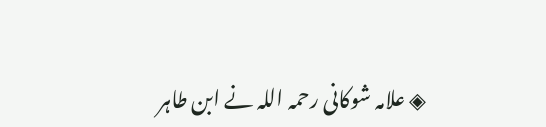◈ علامہ شوکانی رحمہ اللہ نے ابن طاہر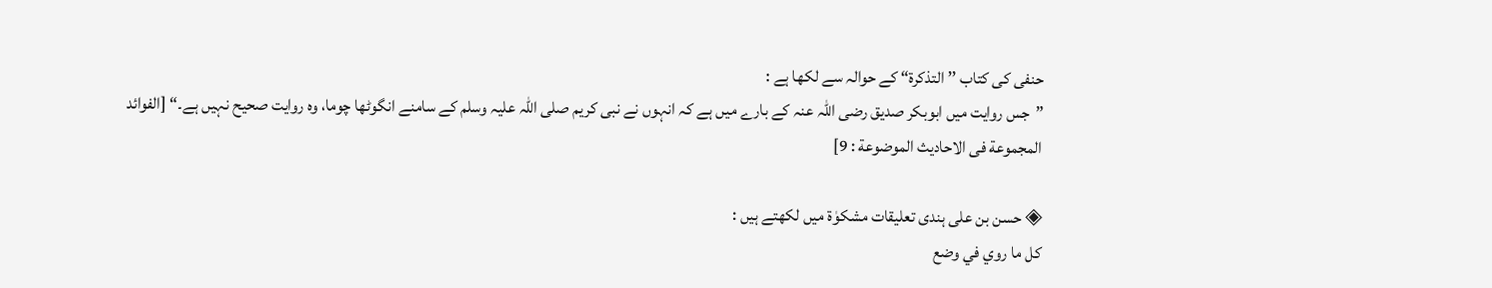حنفی کی کتاب ’’ التذکرۃ“ کے حوالہ سے لکھا ہے :
”جس روایت میں ابوبکر صدیق رضی اللہ عنہ کے بارے میں ہے کہ انہوں نے نبی کریم صلی اللہ علیہ وسلم کے سامنے انگوٹھا چوما، وہ روایت صحیح نہیں ہے۔“ [الفوائد المجموعة فى الاحاديث الموضوعة : 9]

◈ حسن بن علی ہندی تعلیقات مشکوٰۃ میں لکھتے ہیں :
كل ما روي في وضع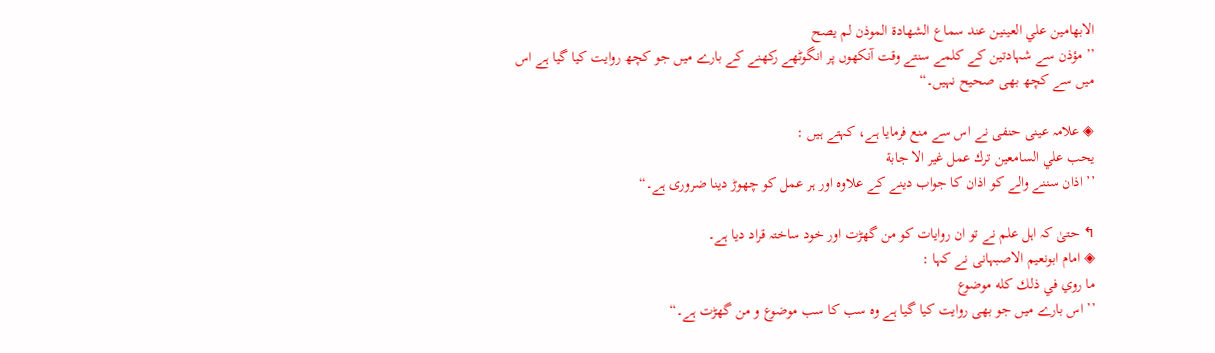الابهامين علي العينين عند سماع الشهادة الموذن لم يصح
’’ مؤذن سے شہادتین کے کلمے سنتے وقت آنکھوں پر انگوٹھے رکھنے کے بارے میں جو کچھ روایت کیا گیا ہے اس میں سے کچھ بھی صحیح نہیں۔“

◈ علامہ عینی حنفی نے اس سے منع فرمایا ہے، کہتے ہیں :
يحب علي السامعين ترك عمل غير الا جابة
’’ اذان سننے والے کو اذان کا جواب دینے کے علاوہ اور ہر عمل کو چھوڑ دینا ضروری ہے۔“

↰ حتیٰ کہ اہل علم نے تو ان روایات کو من گھڑت اور خود ساختہ قراد دیا ہے۔
◈ امام ابونعیم الاصبہانی نے کہا :
ما روي في ذلك كله موضوع
’’ اس بارے میں جو بھی روایت کیا گیا ہے وہ سب کا سب موضوع و من گھڑت ہے۔“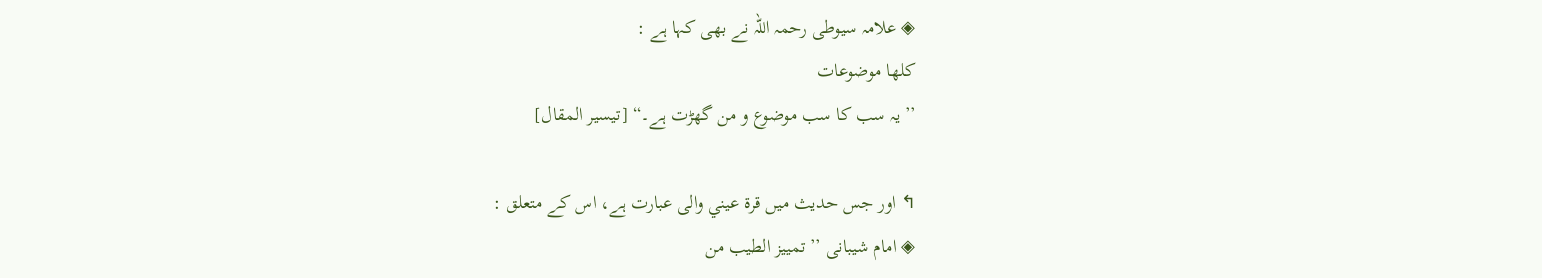◈ علامہ سیوطی رحمہ اللہ نے بھی کہا ہے :
كلها موضوعات
’’ یہ سب کا سب موضوع و من گھڑت ہے۔“ [تيسير المقال]

↰ اور جس حدیث میں قرة عيني والی عبارت ہے، اس کے متعلق :
◈ امام شیبانی ’’ تمییز الطیب من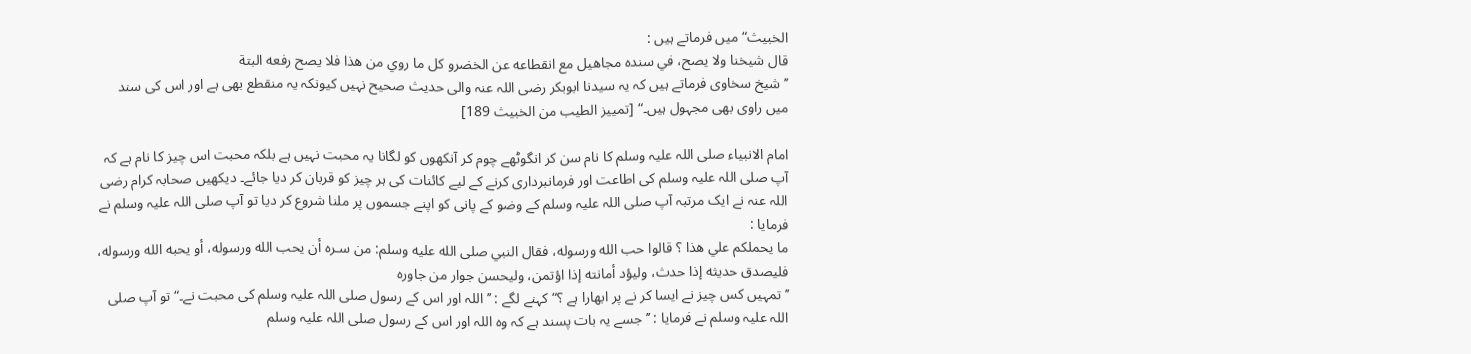الخبیث“ میں فرماتے ہیں :
قال شيخنا ولا يصح، في سنده مجاهيل مع انقطاعه عن الخضرو كل ما روي من هذا فلا يصح رفعه البتة
’’ شیخ سخاوی فرماتے ہیں کہ یہ سیدنا ابوبکر رضی اللہ عنہ والی حدیث صحیح نہیں کیونکہ یہ منقطع بھی ہے اور اس کی سند میں راوی بھی مجہول ہیں۔“ [تمييز الطيب من الخبيث 189]

امام الانبیاء صلی اللہ علیہ وسلم کا نام سن کر انگوٹھے چوم کر آنکھوں کو لگانا یہ محبت نہیں ہے بلکہ محبت اس چیز کا نام ہے کہ آپ صلی اللہ علیہ وسلم کی اطاعت اور فرمانبرداری کرنے کے لیے کائنات کی ہر چیز کو قربان کر دیا جائے۔ دیکھیں صحابہ کرام رضی اللہ عنہ نے ایک مرتبہ آپ صلی اللہ علیہ وسلم کے وضو کے پانی کو اپنے جسموں پر ملنا شروع کر دیا تو آپ صلی اللہ علیہ وسلم نے فرمایا :
ما يحملكم علي هذا ؟ قالوا حب الله ورسوله، فقال النبي صلى الله عليه وسلم: من سـره أن يحب الله ورسوله، أو يحبه الله ورسوله، فليصدق حديثه إذا حدث، وليؤد أمانته إذا اؤتمن، وليحسن جوار من جاوره
’’ تمہیں کس چیز نے ایسا کر نے پر ابھارا ہے ؟“ کہنے لگے : ’’ اللہ اور اس کے رسول صلی اللہ علیہ وسلم کی محبت نے۔“ تو آپ صلی اللہ علیہ وسلم نے فرمایا : ’’ جسے یہ بات پسند ہے کہ وہ اللہ اور اس کے رسول صلی اللہ علیہ وسلم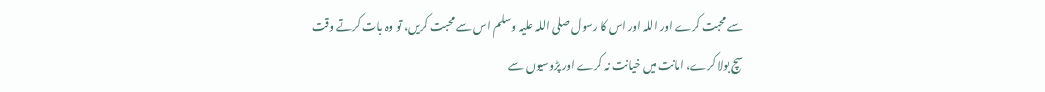سے محبت کرے اور اللہ اور اس کا رسول صلی اللہ علیہ وسلم اس سے محبت کریں، تو وہ بات کرتے وقت سچ بولا کرے، امانت میں خیانت نہ کرے اور پڑوسیوں سے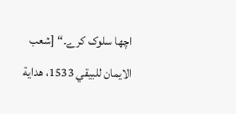اچھا سلوک کرے۔“ [شعب الايمان للبيقي 1533، هداية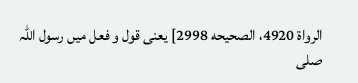الرواة 4920، الصحيحه 2998] یعنی قول و فعل میں رسول اللہ صلی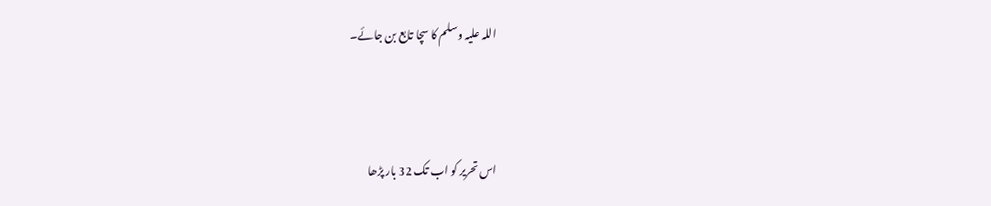اللہ علیہ وسلم کا سچا تابع بن جائے۔



اس تحریر کو اب تک 32 بار پڑھا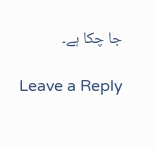جا چکا ہے۔

Leave a Reply